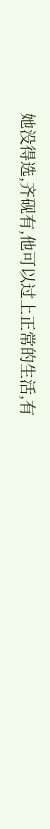她没得选,齐砚有,他可以过上正常的生活,有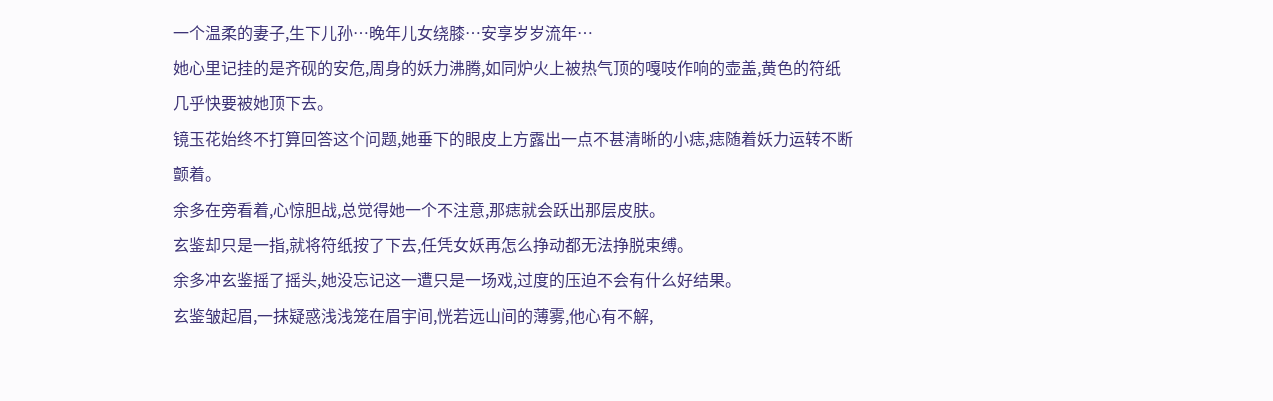一个温柔的妻子,生下儿孙…晚年儿女绕膝…安享岁岁流年…
她心里记挂的是齐砚的安危,周身的妖力沸腾,如同炉火上被热气顶的嘎吱作响的壶盖,黄色的符纸几乎快要被她顶下去。
镜玉花始终不打算回答这个问题,她垂下的眼皮上方露出一点不甚清晰的小痣,痣随着妖力运转不断颤着。
余多在旁看着,心惊胆战,总觉得她一个不注意,那痣就会跃出那层皮肤。
玄鉴却只是一指,就将符纸按了下去,任凭女妖再怎么挣动都无法挣脱束缚。
余多冲玄鉴摇了摇头,她没忘记这一遭只是一场戏,过度的压迫不会有什么好结果。
玄鉴皱起眉,一抹疑惑浅浅笼在眉宇间,恍若远山间的薄雾,他心有不解,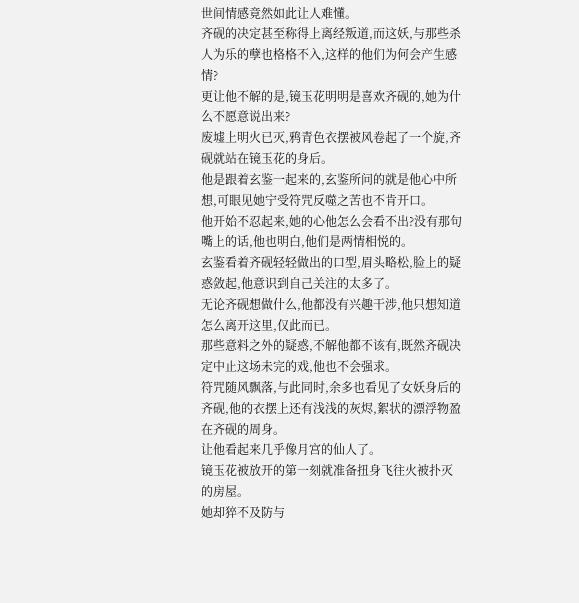世间情感竟然如此让人难懂。
齐砚的决定甚至称得上离经叛道,而这妖,与那些杀人为乐的孽也格格不入,这样的他们为何会产生感情?
更让他不解的是,镜玉花明明是喜欢齐砚的,她为什么不愿意说出来?
废墟上明火已灭,鸦青色衣摆被风卷起了一个旋,齐砚就站在镜玉花的身后。
他是跟着玄鉴一起来的,玄鉴所问的就是他心中所想,可眼见她宁受符咒反噬之苦也不肯开口。
他开始不忍起来,她的心他怎么会看不出?没有那句嘴上的话,他也明白,他们是两情相悦的。
玄鉴看着齐砚轻轻做出的口型,眉头略松,脸上的疑惑敛起,他意识到自己关注的太多了。
无论齐砚想做什么,他都没有兴趣干涉,他只想知道怎么离开这里,仅此而已。
那些意料之外的疑惑,不解他都不该有,既然齐砚决定中止这场未完的戏,他也不会强求。
符咒随风飘落,与此同时,余多也看见了女妖身后的齐砚,他的衣摆上还有浅浅的灰烬,絮状的漂浮物盈在齐砚的周身。
让他看起来几乎像月宫的仙人了。
镜玉花被放开的第一刻就准备扭身飞往火被扑灭的房屋。
她却猝不及防与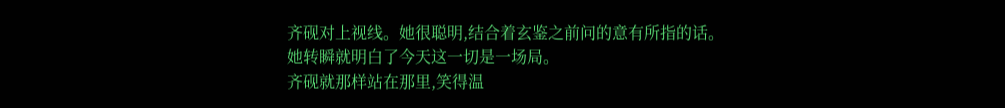齐砚对上视线。她很聪明,结合着玄鉴之前问的意有所指的话。
她转瞬就明白了今天这一切是一场局。
齐砚就那样站在那里,笑得温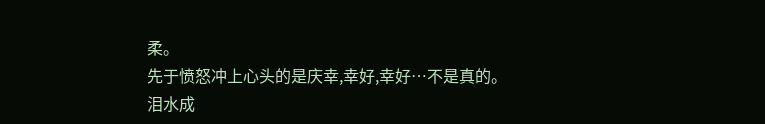柔。
先于愤怒冲上心头的是庆幸,幸好,幸好…不是真的。
泪水成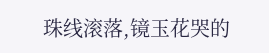珠线滚落,镜玉花哭的